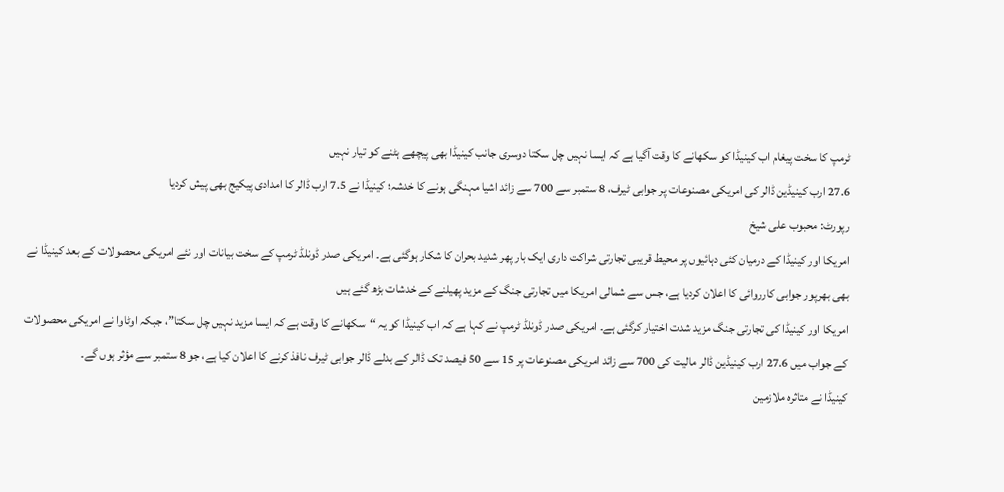ٹرمپ کا سخت پیغام اب کینیڈا کو سکھانے کا وقت آگیا ہے کہ ایسا نہیں چل سکتا دوسری جانب کینیڈا بھی پیچھے ہٹنے کو تیار نہیں
27.6 ارب کینیڈین ڈالر کی امریکی مصنوعات پر جوابی ٹیرف، 8 ستمبر سے 700 سے زائد اشیا مہنگی ہونے کا خدشہ؛ کینیڈا نے 7.5 ارب ڈالر کا امدادی پیکیج بھی پیش کردیا
رپورٹ: محبوب علی شیخ
امریکا اور کینیڈا کے درمیان کئی دہائیوں پر محیط قریبی تجارتی شراکت داری ایک بار پھر شدید بحران کا شکار ہوگئی ہے۔ امریکی صدر ڈونلڈ ٹرمپ کے سخت بیانات اور نئے امریکی محصولات کے بعد کینیڈا نے بھی بھرپور جوابی کارروائی کا اعلان کردیا ہے، جس سے شمالی امریکا میں تجارتی جنگ کے مزید پھیلنے کے خدشات بڑھ گئے ہیں
امریکا اور کینیڈا کی تجارتی جنگ مزید شدت اختیار کرگئی ہے۔ امریکی صدر ڈونلڈ ٹرمپ نے کہا ہے کہ اب کینیڈا کو یہ “سکھانے کا وقت ہے کہ ایسا مزید نہیں چل سکتا”، جبکہ اوٹاوا نے امریکی محصولات کے جواب میں 27.6 ارب کینیڈین ڈالر مالیت کی 700 سے زائد امریکی مصنوعات پر 15 سے 50 فیصد تک ڈالر کے بدلے ڈالر جوابی ٹیرف نافذ کرنے کا اعلان کیا ہے، جو 8 ستمبر سے مؤثر ہوں گے۔
کینیڈا نے متاثرہ ملازمین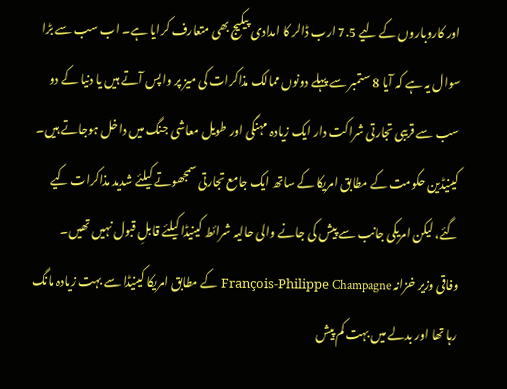اور کاروباروں کے لیے 7.5 ارب ڈالر کا امدادی پیکیج بھی متعارف کرایا ہے۔ اب سب سے بڑا سوال یہ ہے کہ آیا 8 ستمبر سے پہلے دونوں ممالک مذاکرات کی میز پر واپس آتے ہیں یا دنیا کے دو سب سے قریبی تجارتی شراکت دار ایک زیادہ مہنگی اور طویل معاشی جنگ میں داخل ہوجاتے ہیں۔
کینیڈین حکومت کے مطابق امریکا کے ساتھ ایک جامع تجارتی سمجھوتے کیلئے شدید مذاکرات کیے گئے، لیکن امریکی جانب سے پیش کی جانے والی حالیہ شرائط کینیڈا کیلئے قابلِ قبول نہیں تھیں۔
وفاقی وزیر خزانہ François-Philippe Champagne کے مطابق امریکا کینیڈا سے بہت زیادہ مانگ رہا تھا اور بدلے میں بہت کم پیش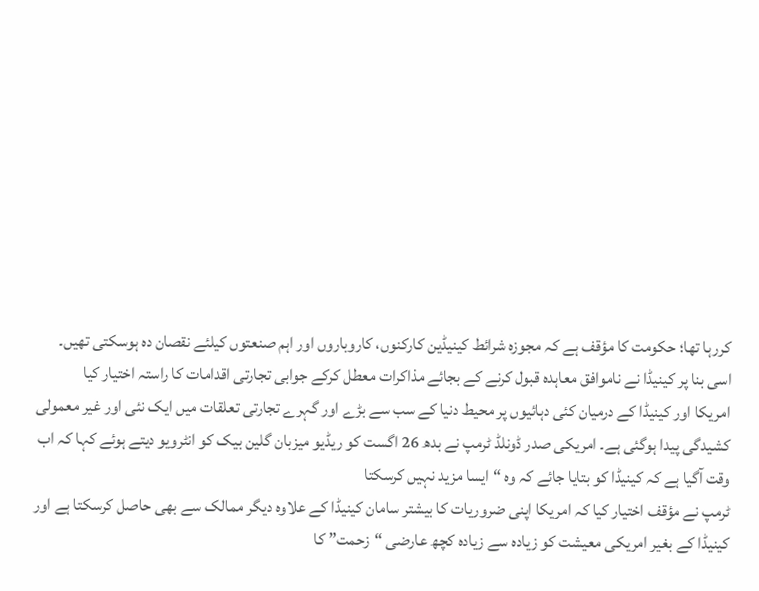کررہا تھا؛ حکومت کا مؤقف ہے کہ مجوزہ شرائط کینیڈین کارکنوں، کاروباروں اور اہم صنعتوں کیلئے نقصان دہ ہوسکتی تھیں۔
اسی بنا پر کینیڈا نے ناموافق معاہدہ قبول کرنے کے بجائے مذاکرات معطل کرکے جوابی تجارتی اقدامات کا راستہ اختیار کیا
امریکا اور کینیڈا کے درمیان کئی دہائیوں پر محیط دنیا کے سب سے بڑے اور گہرے تجارتی تعلقات میں ایک نئی اور غیر معمولی کشیدگی پیدا ہوگئی ہے۔ امریکی صدر ڈونلڈ ٹرمپ نے بدھ 26 اگست کو ریڈیو میزبان گلین بیک کو انٹرویو دیتے ہوئے کہا کہ اب وقت آگیا ہے کہ کینیڈا کو بتایا جائے کہ وہ “ایسا مزید نہیں کرسکتا
ٹرمپ نے مؤقف اختیار کیا کہ امریکا اپنی ضروریات کا بیشتر سامان کینیڈا کے علاوہ دیگر ممالک سے بھی حاصل کرسکتا ہے اور کینیڈا کے بغیر امریکی معیشت کو زیادہ سے زیادہ کچھ عارضی “زحمت” کا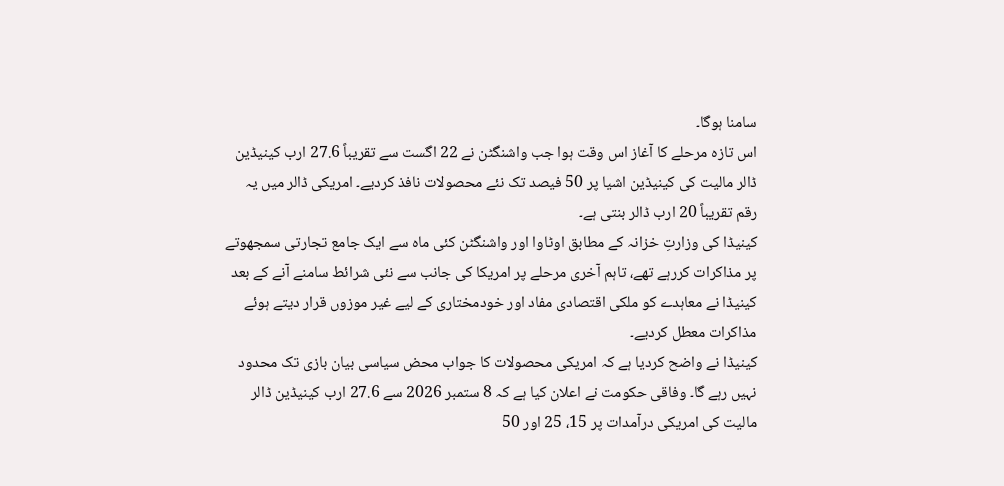سامنا ہوگا۔
اس تازہ مرحلے کا آغاز اس وقت ہوا جب واشنگٹن نے 22 اگست سے تقریباً 27.6 ارب کینیڈین ڈالر مالیت کی کینیڈین اشیا پر 50 فیصد تک نئے محصولات نافذ کردیے۔ امریکی ڈالر میں یہ رقم تقریباً 20 ارب ڈالر بنتی ہے۔
کینیڈا کی وزارتِ خزانہ کے مطابق اوٹاوا اور واشنگٹن کئی ماہ سے ایک جامع تجارتی سمجھوتے پر مذاکرات کررہے تھے، تاہم آخری مرحلے پر امریکا کی جانب سے نئی شرائط سامنے آنے کے بعد کینیڈا نے معاہدے کو ملکی اقتصادی مفاد اور خودمختاری کے لیے غیر موزوں قرار دیتے ہوئے مذاکرات معطل کردیے۔
کینیڈا نے واضح کردیا ہے کہ امریکی محصولات کا جواب محض سیاسی بیان بازی تک محدود نہیں رہے گا۔ وفاقی حکومت نے اعلان کیا ہے کہ 8 ستمبر 2026 سے 27.6 ارب کینیڈین ڈالر مالیت کی امریکی درآمدات پر 15، 25 اور 50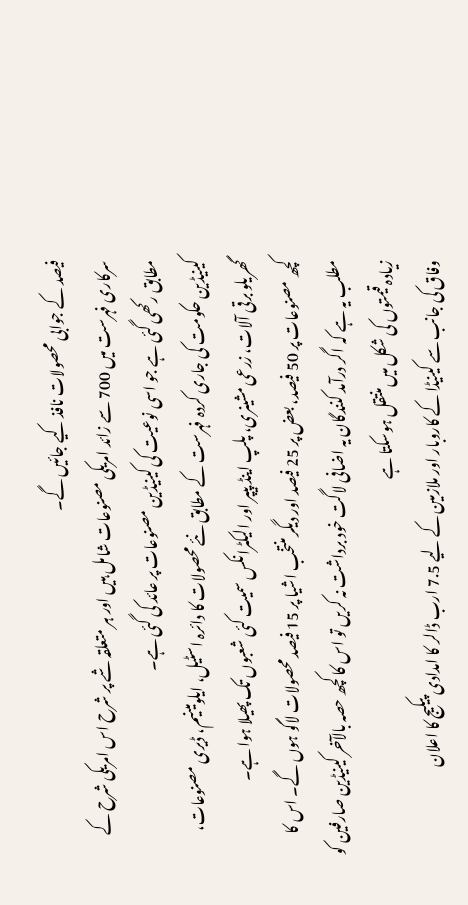فیصد کے جوابی محصولات نافذ کیے جائیں گے۔
سرکاری فہرست میں 700 سے زائد امریکی مصنوعات شامل ہیں اور ہر متعلقہ شے پر شرح اس امریکی شرح کے مطابق رکھی گئی ہے جو اسی نوعیت کی کینیڈین مصنوعات پر عائد کی گئی ہے۔
کینیڈین حکومت کی جاری کردہ فہرست کے مطابق نئے محصولات کا دائرہ اسٹیل، ایلومینیم، ڈیری مصنوعات، گھریلو برقی آلات، زرعی مشینری، پلپ اینڈ پیپر اور الیکٹرانکس سمیت کئی شعبوں تک پھیلا ہوا ہے۔
کچھ مصنوعات پر 50 فیصد، بعض پر 25 فیصد اور دیگر منتخب اشیا پر 15 فیصد محصولات لاگو ہوں گے۔ اس کا مطلب یہ ہے کہ اگر درآمد کنندگان یہ اضافی لاگت خود برداشت نہ کریں تو اس کا کچھ حصہ بالآخر کینیڈین صارفین کو زیادہ قیمتوں کی شکل میں منتقل ہوسکتا ہے
وفاق کی جانب سے کینیڈا کے کاروبار اور ملازمین کے لیے 7.5 ارب ڈالر کا امدادی پیکیج کا اعلان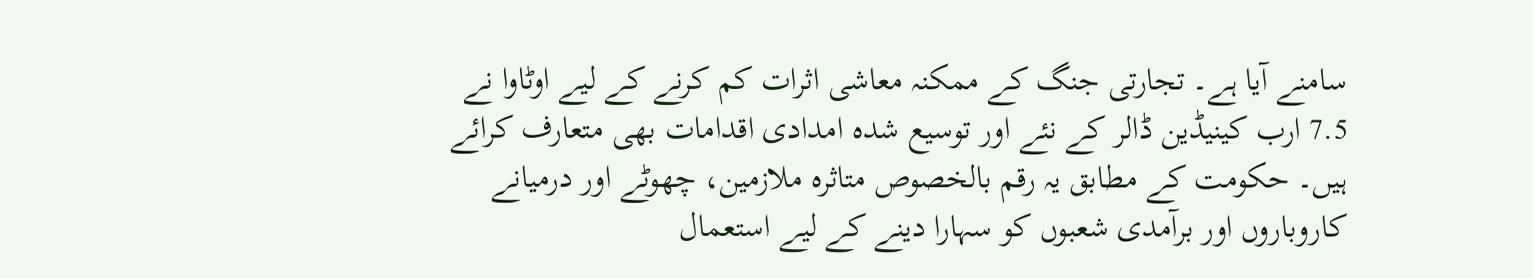سامنے آیا ہے۔ تجارتی جنگ کے ممکنہ معاشی اثرات کم کرنے کے لیے اوٹاوا نے 7.5 ارب کینیڈین ڈالر کے نئے اور توسیع شدہ امدادی اقدامات بھی متعارف کرائے ہیں۔ حکومت کے مطابق یہ رقم بالخصوص متاثرہ ملازمین، چھوٹے اور درمیانے کاروباروں اور برآمدی شعبوں کو سہارا دینے کے لیے استعمال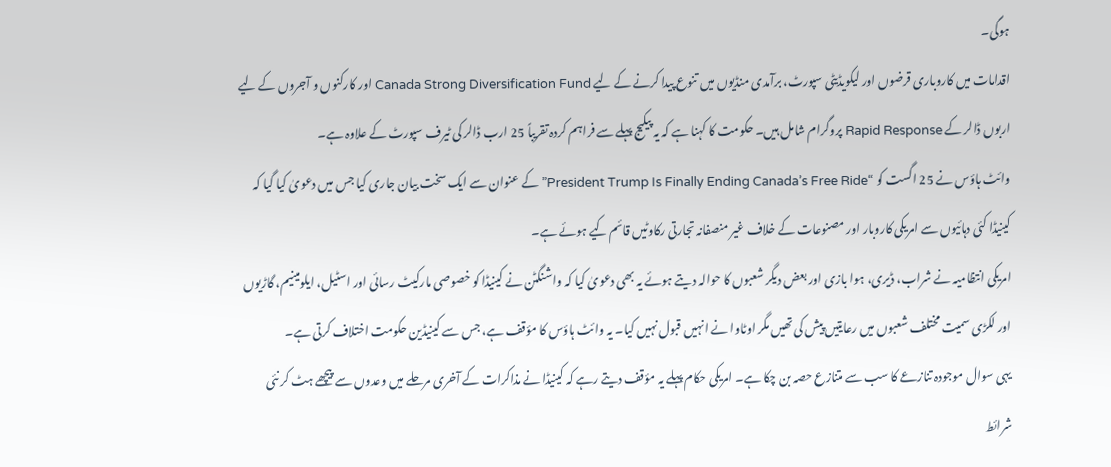ہوگی۔
اقدامات میں کاروباری قرضوں اور لیکویڈیٹی سپورٹ، برآمدی منڈیوں میں تنوع پیدا کرنے کے لیے Canada Strong Diversification Fund اور کارکنوں و آجروں کے لیے اربوں ڈالر کے Rapid Response پروگرام شامل ہیں۔ حکومت کا کہنا ہے کہ یہ پیکیج پہلے سے فراہم کردہ تقریباً 25 ارب ڈالر کی ٹیرف سپورٹ کے علاوہ ہے۔
وائٹ ہاؤس نے 25 اگست کو “President Trump Is Finally Ending Canada’s Free Ride” کے عنوان سے ایک سخت بیان جاری کیا جس میں دعویٰ کیا گیا کہ کینیڈا کئی دہائیوں سے امریکی کاروبار اور مصنوعات کے خلاف غیر منصفانہ تجارتی رکاوٹیں قائم کیے ہوئے ہے۔
امریکی انتظامیہ نے شراب، ڈیری، ہوا بازی اور بعض دیگر شعبوں کا حوالہ دیتے ہوئے یہ بھی دعویٰ کیا کہ واشنگٹن نے کینیڈا کو خصوصی مارکیٹ رسائی اور اسٹیل، ایلومینیم، گاڑیوں اور لکڑی سمیت مختلف شعبوں میں رعایتیں پیش کی تھیں مگر اوٹاوا نے انہیں قبول نہیں کیا۔ یہ وائٹ ہاؤس کا مؤقف ہے، جس سے کینیڈین حکومت اختلاف کرتی ہے۔
یہی سوال موجودہ تنازعے کا سب سے متنازع حصہ بن چکا ہے۔ امریکی حکام پہلے یہ مؤقف دیتے رہے کہ کینیڈا نے مذاکرات کے آخری مرحلے میں وعدوں سے پیچھے ہٹ کر نئی شرائط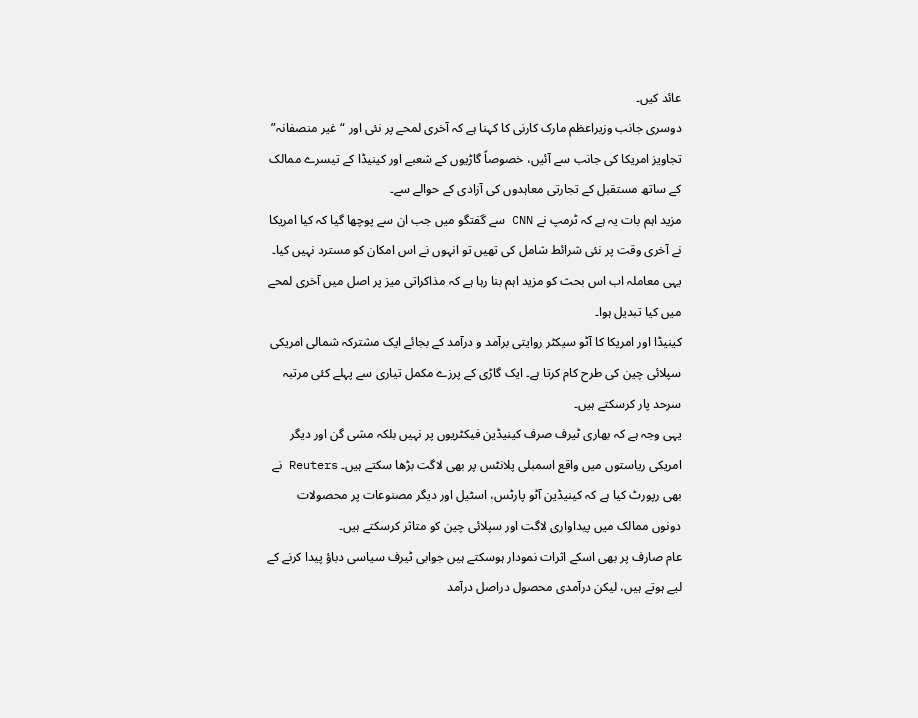عائد کیں۔
دوسری جانب وزیراعظم مارک کارنی کا کہنا ہے کہ آخری لمحے پر نئی اور “غیر منصفانہ” تجاویز امریکا کی جانب سے آئیں، خصوصاً گاڑیوں کے شعبے اور کینیڈا کے تیسرے ممالک کے ساتھ مستقبل کے تجارتی معاہدوں کی آزادی کے حوالے سے۔
مزید اہم بات یہ ہے کہ ٹرمپ نے CNN سے گفتگو میں جب ان سے پوچھا گیا کہ کیا امریکا نے آخری وقت پر نئی شرائط شامل کی تھیں تو انہوں نے اس امکان کو مسترد نہیں کیا۔ یہی معاملہ اب اس بحث کو مزید اہم بنا رہا ہے کہ مذاکراتی میز پر اصل میں آخری لمحے میں کیا تبدیل ہوا۔
کینیڈا اور امریکا کا آٹو سیکٹر روایتی برآمد و درآمد کے بجائے ایک مشترکہ شمالی امریکی سپلائی چین کی طرح کام کرتا ہے۔ ایک گاڑی کے پرزے مکمل تیاری سے پہلے کئی مرتبہ سرحد پار کرسکتے ہیں۔
یہی وجہ ہے کہ بھاری ٹیرف صرف کینیڈین فیکٹریوں پر نہیں بلکہ مشی گن اور دیگر امریکی ریاستوں میں واقع اسمبلی پلانٹس پر بھی لاگت بڑھا سکتے ہیں۔ Reuters نے بھی رپورٹ کیا ہے کہ کینیڈین آٹو پارٹس، اسٹیل اور دیگر مصنوعات پر محصولات دونوں ممالک میں پیداواری لاگت اور سپلائی چین کو متاثر کرسکتے ہیں۔
عام صارف پر بھی اسکے اثرات نمودار ہوسکتے ہیں جوابی ٹیرف سیاسی دباؤ پیدا کرنے کے لیے ہوتے ہیں، لیکن درآمدی محصول دراصل درآمد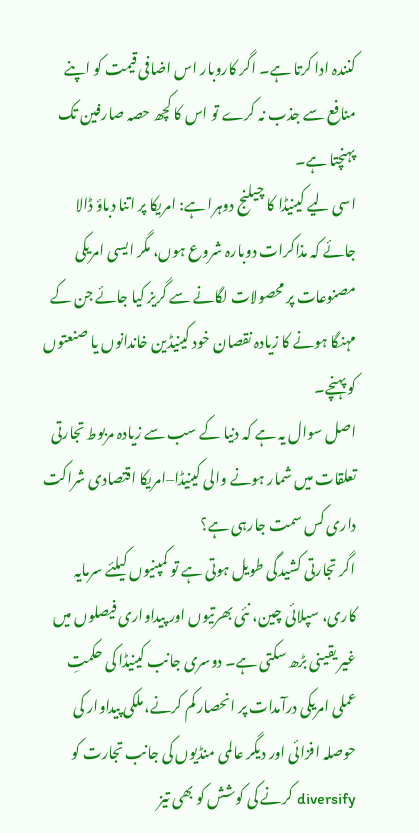کنندہ ادا کرتا ہے۔ اگر کاروبار اس اضافی قیمت کو اپنے منافع سے جذب نہ کرے تو اس کا کچھ حصہ صارفین تک پہنچتا ہے۔
اسی لیے کینیڈا کا چیلنج دوہرا ہے: امریکا پر اتنا دباؤ ڈالا جائے کہ مذاکرات دوبارہ شروع ہوں، مگر ایسی امریکی مصنوعات پر محصولات لگانے سے گریز کیا جائے جن کے مہنگا ہونے کا زیادہ نقصان خود کینیڈین خاندانوں یا صنعتوں کو پہنچے۔
اصل سوال یہ ہے کہ دنیا کے سب سے زیادہ مربوط تجارتی تعلقات میں شمار ہونے والی کینیڈا–امریکا اقتصادی شراکت داری کس سمت جارہی ہے؟
اگر تجارتی کشیدگی طویل ہوتی ہے تو کمپنیوں کیلئے سرمایہ کاری، سپلائی چین، نئی بھرتیوں اور پیداواری فیصلوں میں غیر یقینی بڑھ سکتی ہے۔ دوسری جانب کینیڈا کی حکمتِ عملی امریکی درآمدات پر انحصار کم کرنے، ملکی پیداوار کی حوصلہ افزائی اور دیگر عالمی منڈیوں کی جانب تجارت کو diversify کرنے کی کوشش کو بھی تیز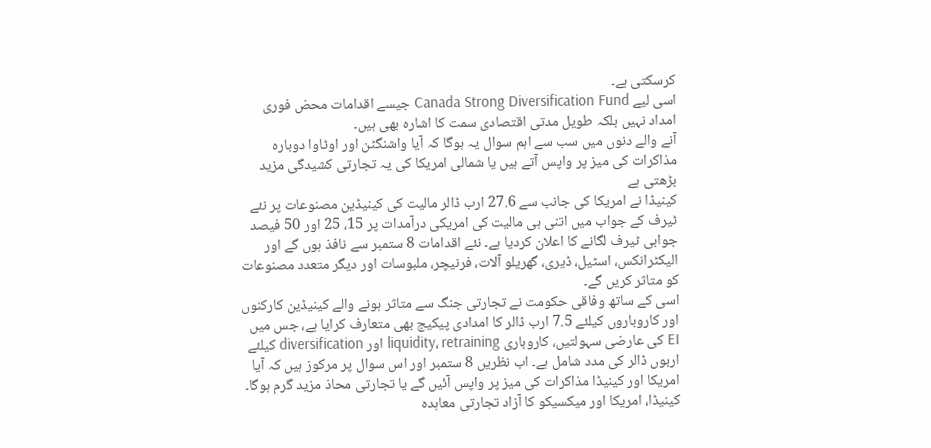کرسکتی ہے۔
اسی لیے Canada Strong Diversification Fund جیسے اقدامات محض فوری امداد نہیں بلکہ طویل مدتی اقتصادی سمت کا اشارہ بھی ہیں۔
آنے والے دنوں میں سب سے اہم سوال یہ ہوگا کہ آیا واشنگٹن اور اوٹاوا دوبارہ مذاکرات کی میز پر واپس آتے ہیں یا شمالی امریکا کی یہ تجارتی کشیدگی مزید بڑھتی ہے
کینیڈا نے امریکا کی جانب سے 27.6 ارب ڈالر مالیت کی کینیڈین مصنوعات پر نئے ٹیرف کے جواب میں اتنی ہی مالیت کی امریکی درآمدات پر 15، 25 اور 50 فیصد جوابی ٹیرف لگانے کا اعلان کردیا ہے۔ نئے اقدامات 8 ستمبر سے نافذ ہوں گے اور الیکٹرانکس، اسٹیل، ڈیری، گھریلو آلات، فرنیچر، ملبوسات اور دیگر متعدد مصنوعات کو متاثر کریں گے۔
اسی کے ساتھ وفاقی حکومت نے تجارتی جنگ سے متاثر ہونے والے کینیڈین کارکنوں اور کاروباروں کیلئے 7.5 ارب ڈالر کا امدادی پیکیج بھی متعارف کرایا ہے، جس میں EI کی عارضی سہولتیں، کاروباری liquidity، retraining اور diversification کیلئے اربوں ڈالر کی مدد شامل ہے۔ اب نظریں 8 ستمبر اور اس سوال پر مرکوز ہیں کہ آیا امریکا اور کینیڈا مذاکرات کی میز پر واپس آئیں گے یا تجارتی محاذ مزید گرم ہوگا۔
کینیڈا، امریکا اور میکسیکو کا آزاد تجارتی معاہدہ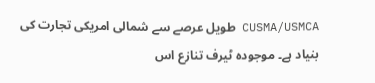CUSMA/USMCA طویل عرصے سے شمالی امریکی تجارت کی بنیاد ہے۔ موجودہ ٹیرف تنازع اس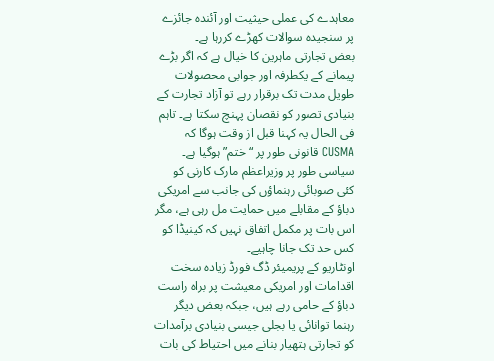معاہدے کی عملی حیثیت اور آئندہ جائزے پر سنجیدہ سوالات کھڑے کررہا ہے۔
بعض تجارتی ماہرین کا خیال ہے کہ اگر بڑے پیمانے کے یکطرفہ اور جوابی محصولات طویل مدت تک برقرار رہے تو آزاد تجارت کے بنیادی تصور کو نقصان پہنچ سکتا ہے۔ تاہم فی الحال یہ کہنا قبل از وقت ہوگا کہ CUSMA قانونی طور پر “ختم” ہوگیا ہے۔
سیاسی طور پر وزیراعظم مارک کارنی کو کئی صوبائی رہنماؤں کی جانب سے امریکی دباؤ کے مقابلے میں حمایت مل رہی ہے، مگر اس بات پر مکمل اتفاق نہیں کہ کینیڈا کو کس حد تک جانا چاہیے۔
اونٹاریو کے پریمیئر ڈگ فورڈ زیادہ سخت اقدامات اور امریکی معیشت پر براہ راست دباؤ کے حامی رہے ہیں، جبکہ بعض دیگر رہنما توانائی یا بجلی جیسی بنیادی برآمدات کو تجارتی ہتھیار بنانے میں احتیاط کی بات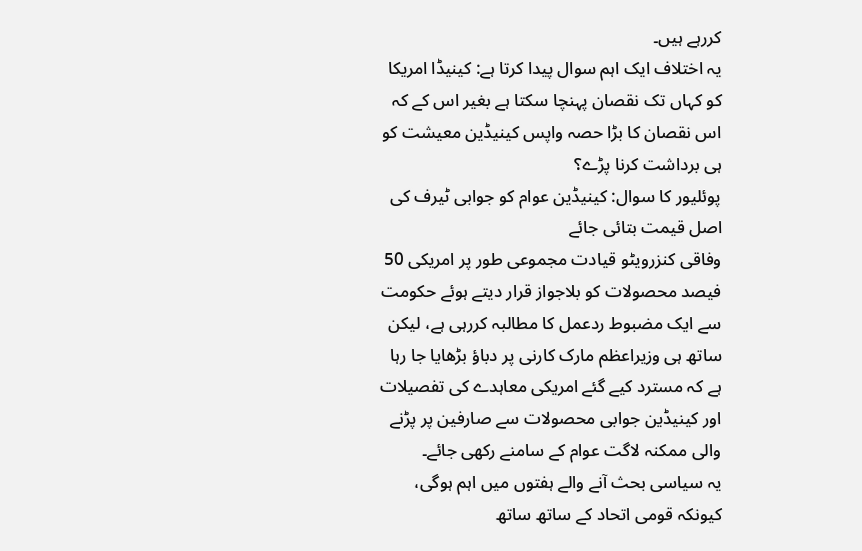کررہے ہیں۔
یہ اختلاف ایک اہم سوال پیدا کرتا ہے: کینیڈا امریکا کو کہاں تک نقصان پہنچا سکتا ہے بغیر اس کے کہ اس نقصان کا بڑا حصہ واپس کینیڈین معیشت کو ہی برداشت کرنا پڑے؟
پوئلیور کا سوال: کینیڈین عوام کو جوابی ٹیرف کی اصل قیمت بتائی جائے
وفاقی کنزرویٹو قیادت مجموعی طور پر امریکی 50 فیصد محصولات کو بلاجواز قرار دیتے ہوئے حکومت سے ایک مضبوط ردعمل کا مطالبہ کررہی ہے، لیکن ساتھ ہی وزیراعظم مارک کارنی پر دباؤ بڑھایا جا رہا ہے کہ مسترد کیے گئے امریکی معاہدے کی تفصیلات اور کینیڈین جوابی محصولات سے صارفین پر پڑنے والی ممکنہ لاگت عوام کے سامنے رکھی جائے۔
یہ سیاسی بحث آنے والے ہفتوں میں اہم ہوگی، کیونکہ قومی اتحاد کے ساتھ ساتھ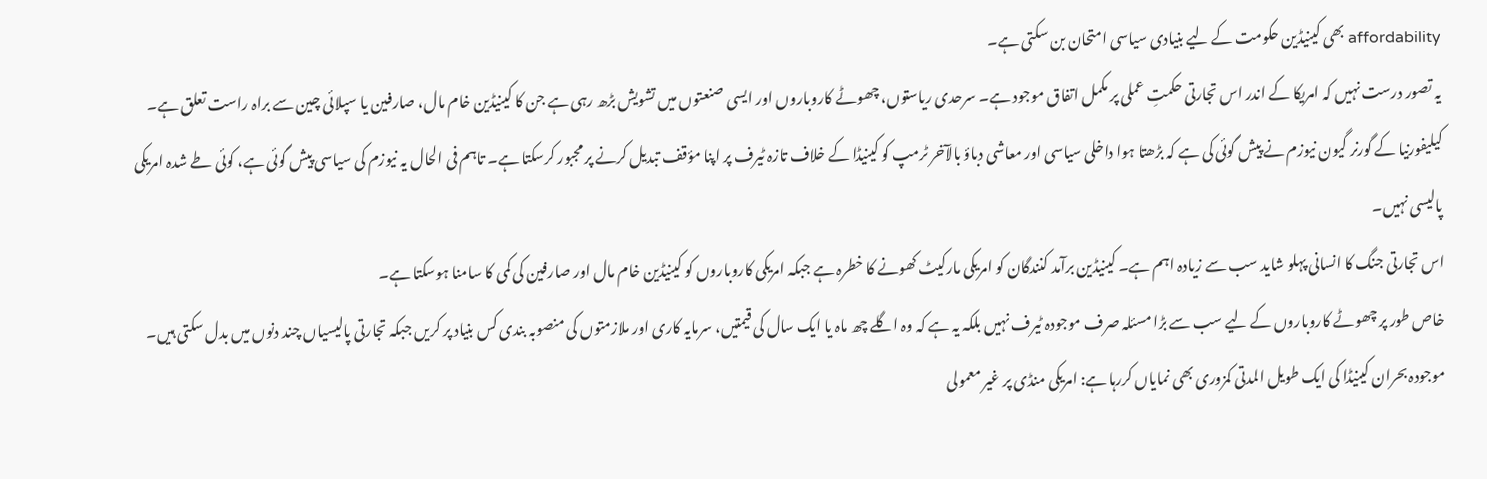affordability بھی کینیڈین حکومت کے لیے بنیادی سیاسی امتحان بن سکتی ہے۔
یہ تصور درست نہیں کہ امریکا کے اندر اس تجارتی حکمتِ عملی پر مکمل اتفاق موجود ہے۔ سرحدی ریاستوں، چھوٹے کاروباروں اور ایسی صنعتوں میں تشویش بڑھ رہی ہے جن کا کینیڈین خام مال، صارفین یا سپلائی چین سے براہ راست تعلق ہے۔
کیلیفورنیا کے گورنر گیون نیوزم نے پیش گوئی کی ہے کہ بڑھتا ہوا داخلی سیاسی اور معاشی دباؤ بالآخر ٹرمپ کو کینیڈا کے خلاف تازہ ٹیرف پر اپنا مؤقف تبدیل کرنے پر مجبور کرسکتا ہے۔ تاہم فی الحال یہ نیوزم کی سیاسی پیش گوئی ہے، کوئی طے شدہ امریکی پالیسی نہیں۔
اس تجارتی جنگ کا انسانی پہلو شاید سب سے زیادہ اہم ہے۔ کینیڈین برآمد کنندگان کو امریکی مارکیٹ کھونے کا خطرہ ہے جبکہ امریکی کاروباروں کو کینیڈین خام مال اور صارفین کی کمی کا سامنا ہوسکتا ہے۔
خاص طور پر چھوٹے کاروباروں کے لیے سب سے بڑا مسئلہ صرف موجودہ ٹیرف نہیں بلکہ یہ ہے کہ وہ اگلے چھ ماہ یا ایک سال کی قیمتیں، سرمایہ کاری اور ملازمتوں کی منصوبہ بندی کس بنیاد پر کریں جبکہ تجارتی پالیسیاں چند دنوں میں بدل سکتی ہیں۔
موجودہ بحران کینیڈا کی ایک طویل المدتی کمزوری بھی نمایاں کررہا ہے: امریکی منڈی پر غیر معمولی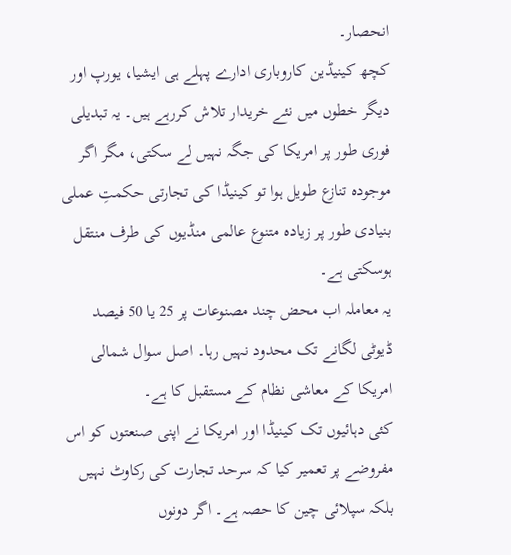انحصار۔
کچھ کینیڈین کاروباری ادارے پہلے ہی ایشیا، یورپ اور دیگر خطوں میں نئے خریدار تلاش کررہے ہیں۔ یہ تبدیلی فوری طور پر امریکا کی جگہ نہیں لے سکتی، مگر اگر موجودہ تنازع طویل ہوا تو کینیڈا کی تجارتی حکمتِ عملی بنیادی طور پر زیادہ متنوع عالمی منڈیوں کی طرف منتقل ہوسکتی ہے۔
یہ معاملہ اب محض چند مصنوعات پر 25 یا 50 فیصد ڈیوٹی لگانے تک محدود نہیں رہا۔ اصل سوال شمالی امریکا کے معاشی نظام کے مستقبل کا ہے۔
کئی دہائیوں تک کینیڈا اور امریکا نے اپنی صنعتوں کو اس مفروضے پر تعمیر کیا کہ سرحد تجارت کی رکاوٹ نہیں بلکہ سپلائی چین کا حصہ ہے۔ اگر دونوں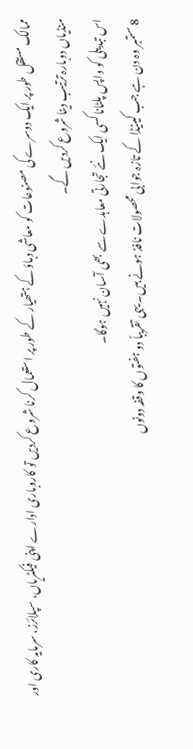ممالک مستقل طور پر ایک دوسرے کی مصنوعات کو معاشی دباؤ کے ہتھیار کے طور پر استعمال کرنا شروع کردیں تو کاروباری ادارے اپنی فیکٹریاں، سپلائرز، سرمایہ کاری اور منڈیاں دوبارہ ترتیب دینا شروع کردیں گے۔
اس تبدیلی کو واپس پلٹانا کسی ایک نئے تجارتی معاہدے سے بھی آسان نہیں ہوگا۔
8 ستمبر وہ دن ہے جب کینیڈا کے تازہ جوابی محصولات نافذ ہونے ہیں۔ یہی تقریباً دو ہفتوں کا وقفہ دونوں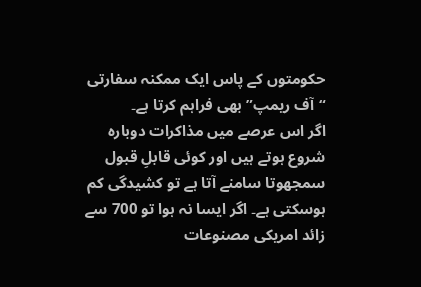حکومتوں کے پاس ایک ممکنہ سفارتی “آف ریمپ” بھی فراہم کرتا ہے۔
اگر اس عرصے میں مذاکرات دوبارہ شروع ہوتے ہیں اور کوئی قابلِ قبول سمجھوتا سامنے آتا ہے تو کشیدگی کم ہوسکتی ہے۔ اگر ایسا نہ ہوا تو 700 سے زائد امریکی مصنوعات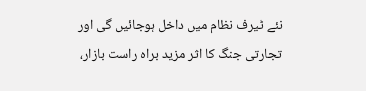نئے ٹیرف نظام میں داخل ہوجائیں گی اور تجارتی جنگ کا اثر مزید براہ راست بازار،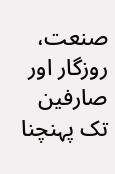صنعت، روزگار اور صارفین تک پہنچنا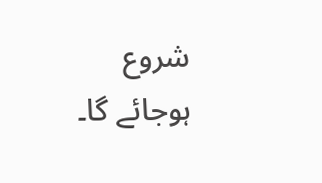شروع ہوجائے گا۔